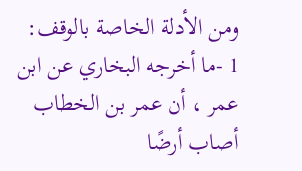ومن الأدلة الخاصة بالوقف:
1 -ما أخرجه البخاري عن ابن عمر ، أن عمر بن الخطاب أصاب أرضًا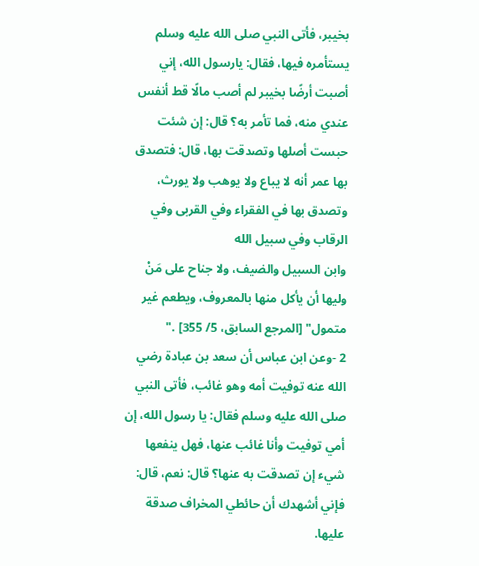بخيبر، فأتى النبي صلى الله عليه وسلم يستأمره فيها، فقال: يارسول الله، إني أصبت أرضًا بخيبر لم أصب مالًا قط أنفس عندي منه، فما تأمر به؟ قال: إن شئت حبست أصلها وتصدقت بها، قال: فتصدق بها عمر أنه لا يباع ولا يوهب ولا يورث، وتصدق بها في الفقراء وفي القربى وفي الرقاب وفي سبيل الله
وابن السبيل والضيف، ولا جناح على مَنْ وليها أن يأكل منها بالمعروف، ويطعم غير متمول" [المرجع السابق، 5/ 355] ."
2 -وعن ابن عباس أن سعد بن عبادة رضي الله عنه توفيت أمه وهو غائب، فأتى النبي صلى الله عليه وسلم فقال: يا رسول الله، إن أمي توفيت وأنا غائب عنها، فهل ينفعها شيء إن تصدقت به عنها؟ قال: نعم، قال: فإني أشهدك أن حائطي المخراف صدقة عليها.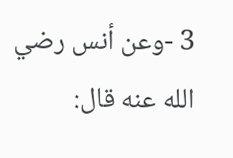3 -وعن أنس رضي الله عنه قال: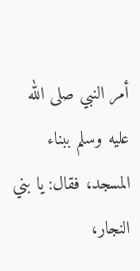أمر النبي صلى الله عليه وسلم ببناء المسجد، فقال: يا بني النجار،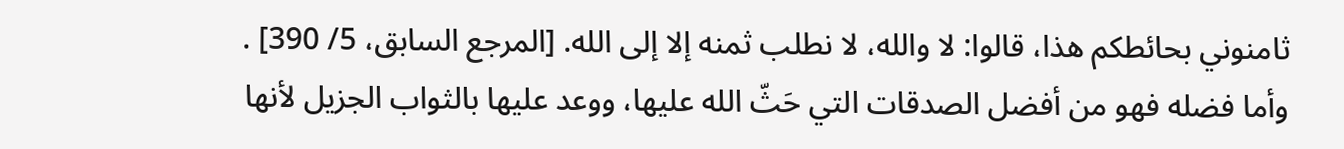ثامنوني بحائطكم هذا، قالوا: لا والله، لا نطلب ثمنه إلا إلى الله. [المرجع السابق، 5/ 390] .
وأما فضله فهو من أفضل الصدقات التي حَثّ الله عليها، ووعد عليها بالثواب الجزيل لأنها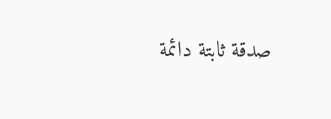صدقة ثابتة دائمة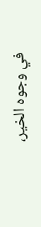في وجوه الخير،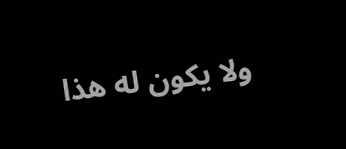ولا يكون له هذا